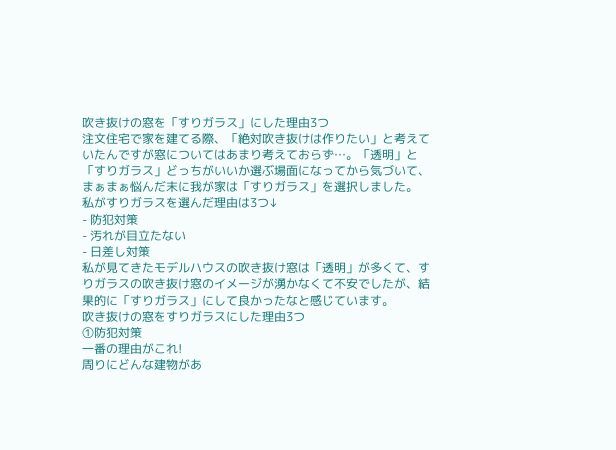吹き抜けの窓を「すりガラス」にした理由3つ
注文住宅で家を建てる際、「絶対吹き抜けは作りたい」と考えていたんですが窓についてはあまり考えておらず…。「透明」と「すりガラス」どっちがいいか選ぶ場面になってから気づいて、まぁまぁ悩んだ末に我が家は「すりガラス」を選択しました。
私がすりガラスを選んだ理由は3つ↓
- 防犯対策
- 汚れが目立たない
- 日差し対策
私が見てきたモデルハウスの吹き抜け窓は「透明」が多くて、すりガラスの吹き抜け窓のイメージが湧かなくて不安でしたが、結果的に「すりガラス」にして良かったなと感じています。
吹き抜けの窓をすりガラスにした理由3つ
①防犯対策
一番の理由がこれ!
周りにどんな建物があ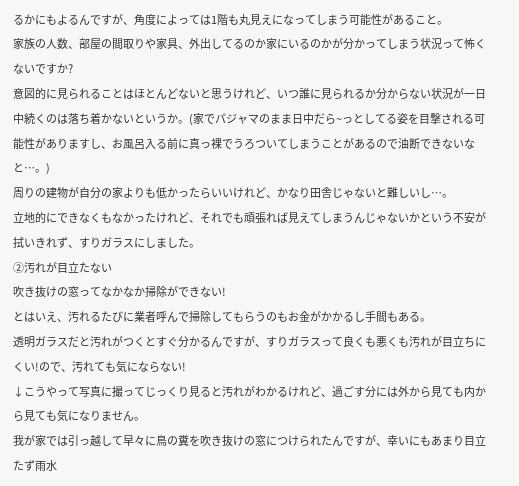るかにもよるんですが、角度によっては1階も丸見えになってしまう可能性があること。
家族の人数、部屋の間取りや家具、外出してるのか家にいるのかが分かってしまう状況って怖くないですか?
意図的に見られることはほとんどないと思うけれど、いつ誰に見られるか分からない状況が一日中続くのは落ち着かないというか。(家でパジャマのまま日中だら~っとしてる姿を目撃される可能性がありますし、お風呂入る前に真っ裸でうろついてしまうことがあるので油断できないなと…。)
周りの建物が自分の家よりも低かったらいいけれど、かなり田舎じゃないと難しいし…。
立地的にできなくもなかったけれど、それでも頑張れば見えてしまうんじゃないかという不安が拭いきれず、すりガラスにしました。
②汚れが目立たない
吹き抜けの窓ってなかなか掃除ができない!
とはいえ、汚れるたびに業者呼んで掃除してもらうのもお金がかかるし手間もある。
透明ガラスだと汚れがつくとすぐ分かるんですが、すりガラスって良くも悪くも汚れが目立ちにくい!ので、汚れても気にならない!
↓こうやって写真に撮ってじっくり見ると汚れがわかるけれど、過ごす分には外から見ても内から見ても気になりません。
我が家では引っ越して早々に鳥の糞を吹き抜けの窓につけられたんですが、幸いにもあまり目立たず雨水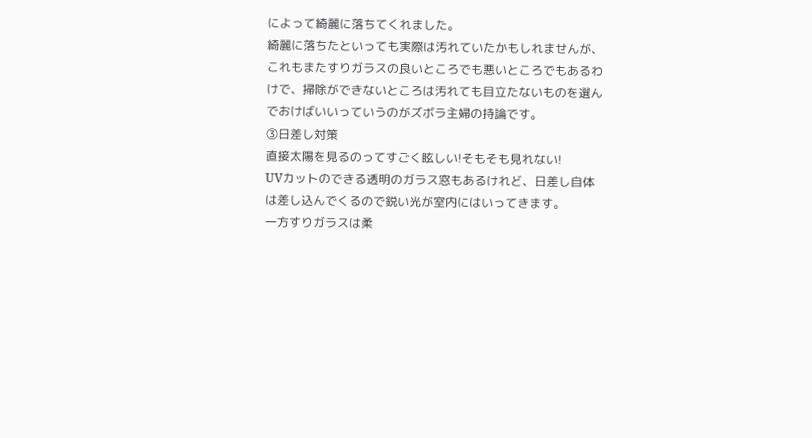によって綺麗に落ちてくれました。
綺麗に落ちたといっても実際は汚れていたかもしれませんが、これもまたすりガラスの良いところでも悪いところでもあるわけで、掃除ができないところは汚れても目立たないものを選んでおけばいいっていうのがズボラ主婦の持論です。
③日差し対策
直接太陽を見るのってすごく眩しい!そもそも見れない!
UVカットのできる透明のガラス窓もあるけれど、日差し自体は差し込んでくるので鋭い光が室内にはいってきます。
一方すりガラスは柔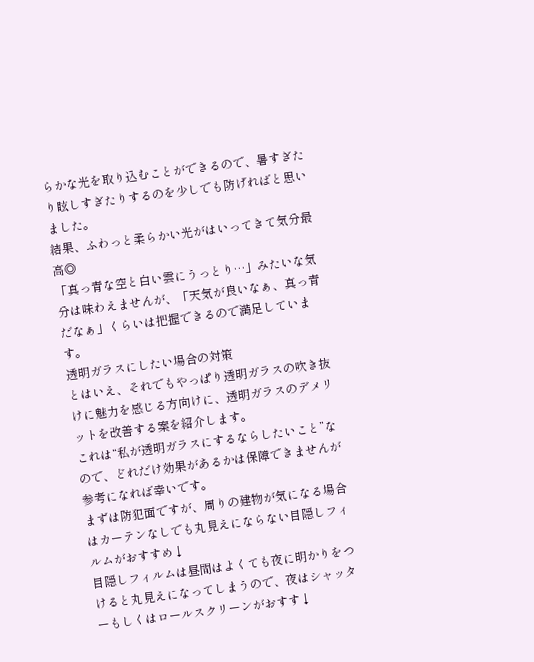らかな光を取り込むことができるので、暑すぎたり眩しすぎたりするのを少しでも防げればと思いました。
結果、ふわっと柔らかい光がはいってきて気分最高◎
「真っ青な空と白い雲にうっとり…」みたいな気分は味わえませんが、「天気が良いなぁ、真っ青だなぁ」くらいは把握できるので満足しています。
透明ガラスにしたい場合の対策
とはいえ、それでもやっぱり透明ガラスの吹き抜けに魅力を感じる方向けに、透明ガラスのデメリットを改善する案を紹介します。
これは“私が透明ガラスにするならしたいこと”なので、どれだけ効果があるかは保障できませんが参考になれば幸いです。
まずは防犯面ですが、周りの建物が気になる場合はカーテンなしでも丸見えにならない目隠しフィルムがおすすめ↓
目隠しフィルムは昼間はよくても夜に明かりをつけると丸見えになってしまうので、夜はシャッターもしくはロールスクリーンがおすす↓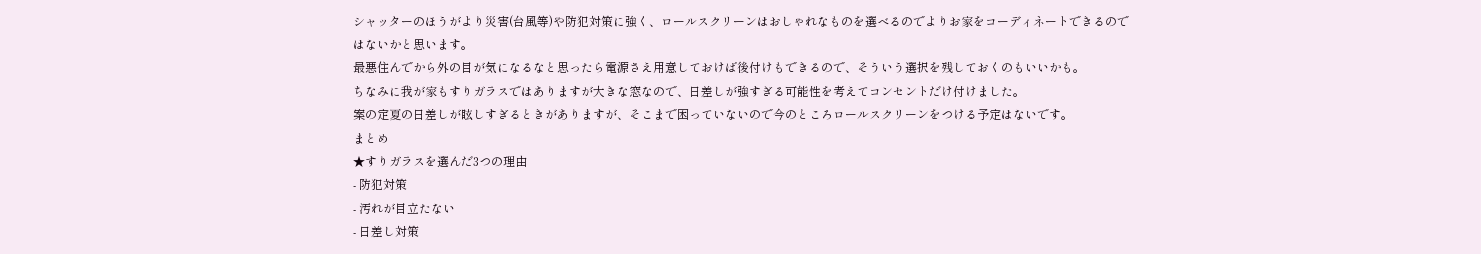シャッターのほうがより災害(台風等)や防犯対策に強く、ロールスクリーンはおしゃれなものを選べるのでよりお家をコーディネートできるのではないかと思います。
最悪住んでから外の目が気になるなと思ったら電源さえ用意しておけば後付けもできるので、そういう選択を残しておくのもいいかも。
ちなみに我が家もすりガラスではありますが大きな窓なので、日差しが強すぎる可能性を考えてコンセントだけ付けました。
案の定夏の日差しが眩しすぎるときがありますが、そこまで困っていないので今のところロールスクリーンをつける予定はないです。
まとめ
★すりガラスを選んだ3つの理由
- 防犯対策
- 汚れが目立たない
- 日差し対策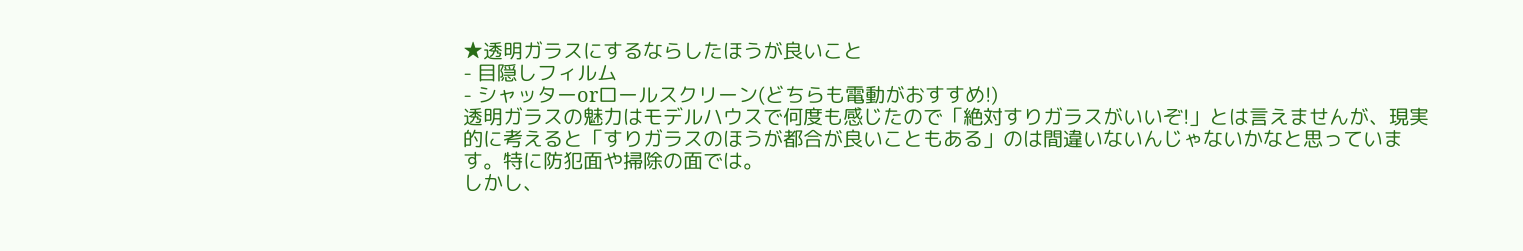★透明ガラスにするならしたほうが良いこと
- 目隠しフィルム
- シャッターorロールスクリーン(どちらも電動がおすすめ!)
透明ガラスの魅力はモデルハウスで何度も感じたので「絶対すりガラスがいいぞ!」とは言えませんが、現実的に考えると「すりガラスのほうが都合が良いこともある」のは間違いないんじゃないかなと思っています。特に防犯面や掃除の面では。
しかし、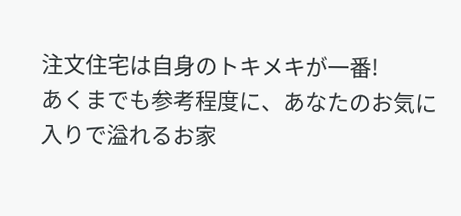注文住宅は自身のトキメキが一番!
あくまでも参考程度に、あなたのお気に入りで溢れるお家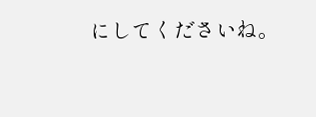にしてくださいね。